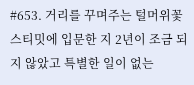#653. 거리를 꾸며주는 털머위꽃
스티밋에 입문한 지 2년이 조금 되지 않았고 특별한 일이 없는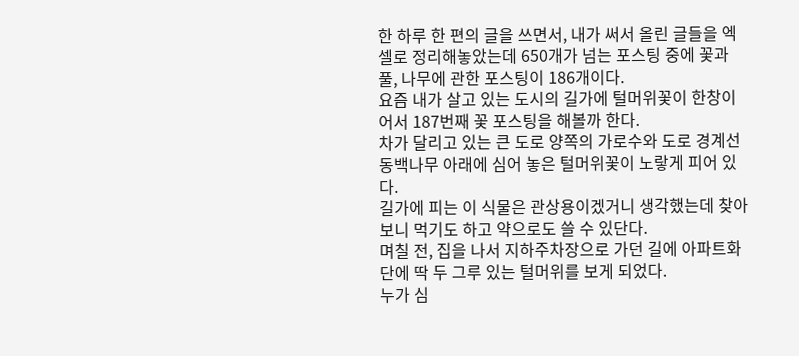한 하루 한 편의 글을 쓰면서, 내가 써서 올린 글들을 엑셀로 정리해놓았는데 650개가 넘는 포스팅 중에 꽃과 풀, 나무에 관한 포스팅이 186개이다.
요즘 내가 살고 있는 도시의 길가에 털머위꽃이 한창이어서 187번째 꽃 포스팅을 해볼까 한다.
차가 달리고 있는 큰 도로 양쪽의 가로수와 도로 경계선 동백나무 아래에 심어 놓은 털머위꽃이 노랗게 피어 있다.
길가에 피는 이 식물은 관상용이겠거니 생각했는데 찾아보니 먹기도 하고 약으로도 쓸 수 있단다.
며칠 전, 집을 나서 지하주차장으로 가던 길에 아파트화단에 딱 두 그루 있는 털머위를 보게 되었다.
누가 심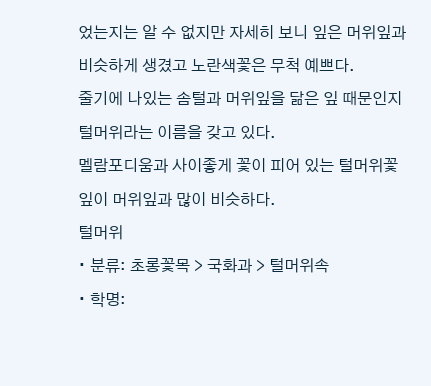었는지는 알 수 없지만 자세히 보니 잎은 머위잎과 비슷하게 생겼고 노란색꽃은 무척 예쁘다.
줄기에 나있는 솜털과 머위잎을 닮은 잎 때문인지 털머위라는 이름을 갖고 있다.
멜람포디움과 사이좋게 꽃이 피어 있는 털머위꽃
잎이 머위잎과 많이 비슷하다.
털머위
∙ 분류: 초롱꽃목 > 국화과 > 털머위속
∙ 학명: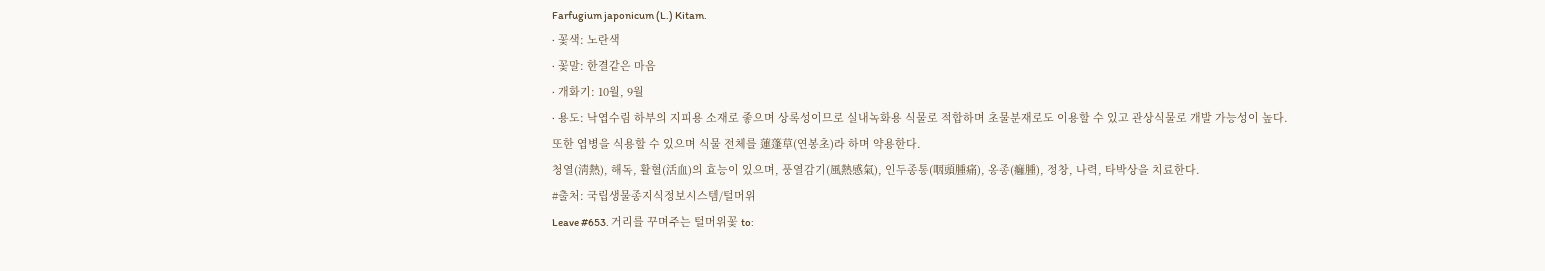Farfugium japonicum (L.) Kitam.
∙ 꽃색: 노란색
∙ 꽃말: 한결같은 마음
∙ 개화기: 10월, 9월
∙ 용도: 낙엽수림 하부의 지피용 소재로 좋으며 상록성이므로 실내녹화용 식물로 적합하며 초물분재로도 이용할 수 있고 관상식물로 개발 가능성이 높다.
또한 엽병을 식용할 수 있으며 식물 전체를 蓮蓬草(연봉초)라 하며 약용한다.
청열(淸熱), 해독, 활혈(活血)의 효능이 있으며, 풍열감기(風熱感氣), 인두종통(咽頭腫痛), 옹종(癰腫), 정창, 나력, 타박상을 치료한다.
#출처: 국립생물종지식정보시스템/털머위
Leave #653. 거리를 꾸며주는 털머위꽃 to: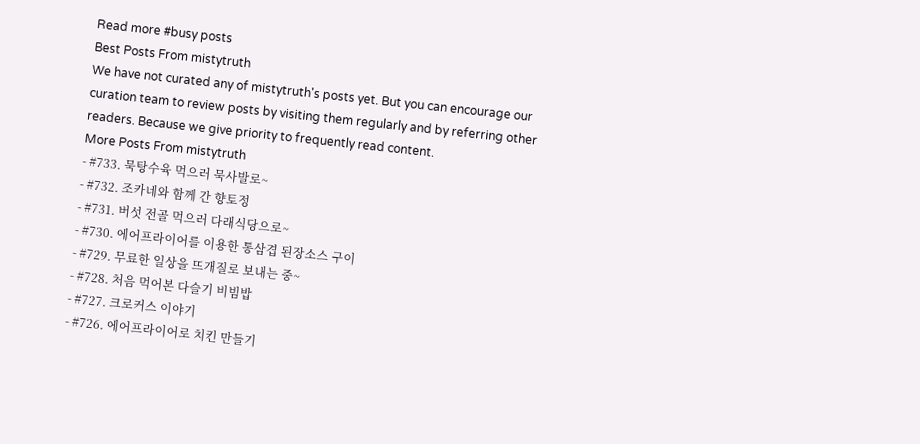Read more #busy posts
Best Posts From mistytruth
We have not curated any of mistytruth's posts yet. But you can encourage our curation team to review posts by visiting them regularly and by referring other readers. Because we give priority to frequently read content.
More Posts From mistytruth
- #733. 묵탕수육 먹으러 묵사발로~
- #732. 조카네와 함께 간 향토정
- #731. 버섯 전골 먹으러 다래식당으로~
- #730. 에어프라이어를 이용한 통삼겹 된장소스 구이
- #729. 무료한 일상을 뜨개질로 보내는 중~
- #728. 처음 먹어본 다슬기 비빔밥
- #727. 크로커스 이야기
- #726. 에어프라이어로 치킨 만들기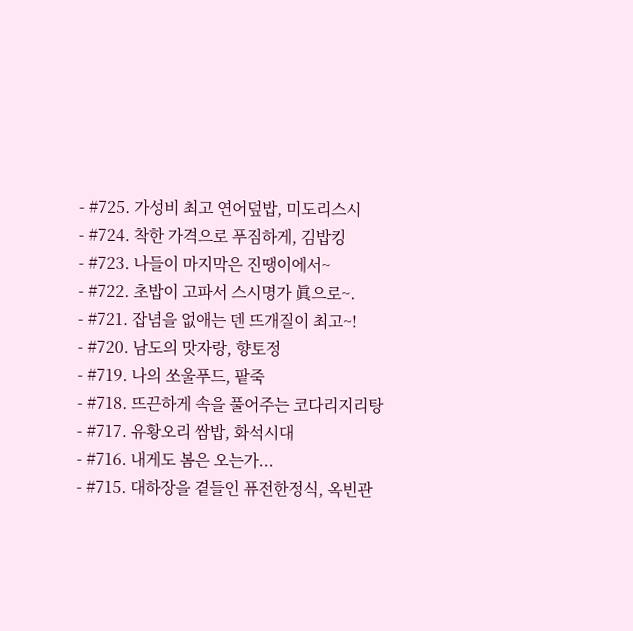- #725. 가성비 최고 연어덮밥, 미도리스시
- #724. 착한 가격으로 푸짐하게, 김밥킹
- #723. 나들이 마지막은 진땡이에서~
- #722. 초밥이 고파서 스시명가 眞으로~.
- #721. 잡념을 없애는 덴 뜨개질이 최고~!
- #720. 남도의 맛자랑, 향토정
- #719. 나의 쏘울푸드, 팥죽
- #718. 뜨끈하게 속을 풀어주는 코다리지리탕
- #717. 유황오리 쌈밥, 화석시대
- #716. 내게도 봄은 오는가...
- #715. 대하장을 곁들인 퓨전한정식, 옥빈관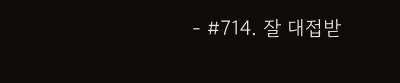- #714. 잘 대접받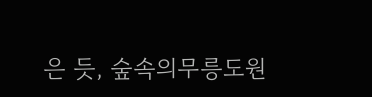은 듯, 숲속의무릉도원